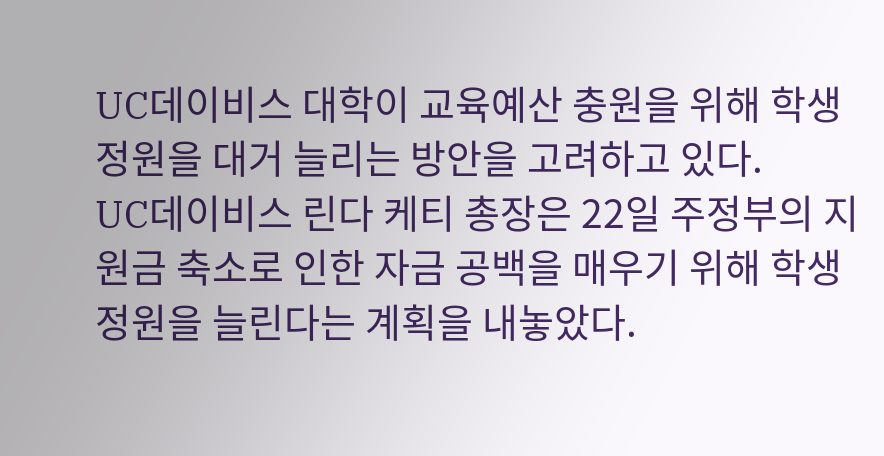UC데이비스 대학이 교육예산 충원을 위해 학생 정원을 대거 늘리는 방안을 고려하고 있다.
UC데이비스 린다 케티 총장은 22일 주정부의 지원금 축소로 인한 자금 공백을 매우기 위해 학생 정원을 늘린다는 계획을 내놓았다.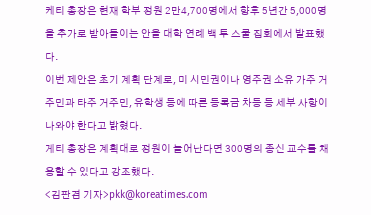케티 총장은 현재 학부 정원 2만4,700명에서 향후 5년간 5,000명을 추가로 받아들이는 안을 대학 연례 백 투 스쿨 집회에서 발표했다.
이번 제안은 초기 계획 단계로, 미 시민권이나 영주권 소유 가주 거주민과 타주 거주민, 유학생 등에 따른 등록금 차등 등 세부 사항이 나와야 한다고 밝혔다.
게티 총장은 계획대로 정원이 늘어난다면 300명의 종신 교수를 채용할 수 있다고 강조했다.
<김판겸 기자>pkk@koreatimes.com